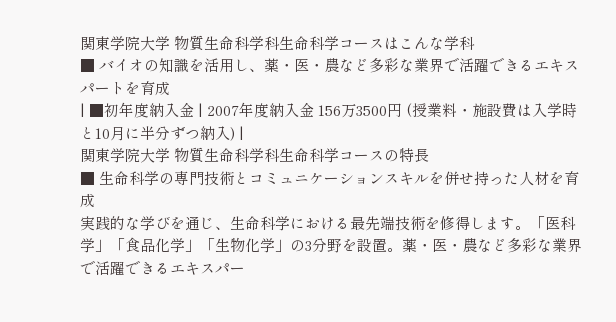関東学院大学 物質生命科学科生命科学コースはこんな学科
■ バイオの知識を活用し、薬・医・農など多彩な業界で活躍できるエキスパートを育成
| ■初年度納入金 | 2007年度納入金 156万3500円 (授業料・施設費は入学時と10月に半分ずつ納入) |
関東学院大学 物質生命科学科生命科学コースの特長
■ 生命科学の専門技術とコミュニケーションスキルを併せ持った人材を育成
実践的な学びを通じ、生命科学における最先端技術を修得します。「医科学」「食品化学」「生物化学」の3分野を設置。薬・医・農など多彩な業界で活躍できるエキスパー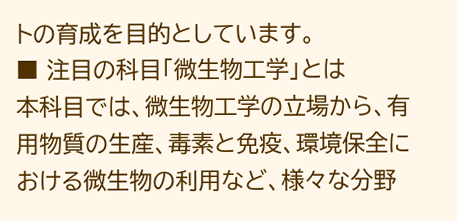トの育成を目的としています。
■ 注目の科目「微生物工学」とは
本科目では、微生物工学の立場から、有用物質の生産、毒素と免疫、環境保全における微生物の利用など、様々な分野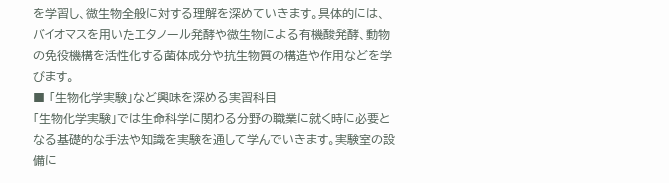を学習し、微生物全般に対する理解を深めていきます。具体的には、バイオマスを用いたエタノール発酵や微生物による有機酸発酵、動物の免役機構を活性化する菌体成分や抗生物質の構造や作用などを学びます。
■ 「生物化学実験」など興味を深める実習科目
「生物化学実験」では生命科学に関わる分野の職業に就く時に必要となる基礎的な手法や知識を実験を通して学んでいきます。実験室の設備に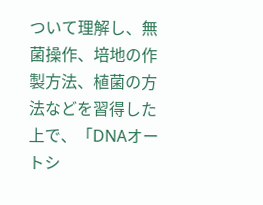ついて理解し、無菌操作、培地の作製方法、植菌の方法などを習得した上で、「DNAオートシ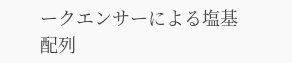ークエンサーによる塩基配列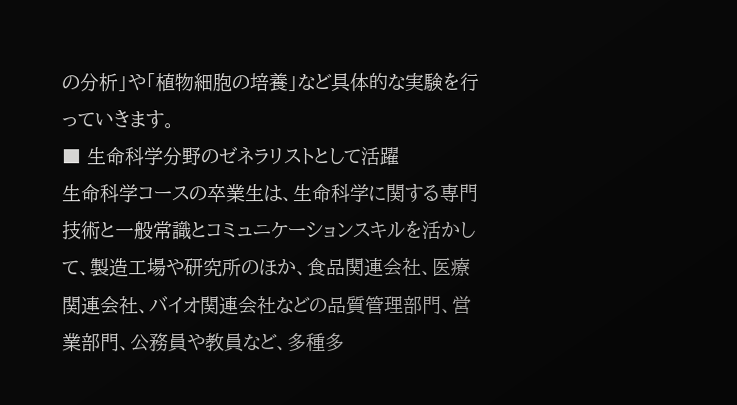の分析」や「植物細胞の培養」など具体的な実験を行っていきます。
■ 生命科学分野のゼネラリストとして活躍
生命科学コースの卒業生は、生命科学に関する専門技術と一般常識とコミュニケーションスキルを活かして、製造工場や研究所のほか、食品関連会社、医療関連会社、バイオ関連会社などの品質管理部門、営業部門、公務員や教員など、多種多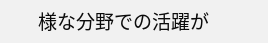様な分野での活躍が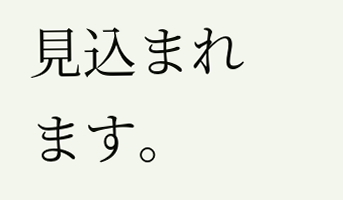見込まれます。